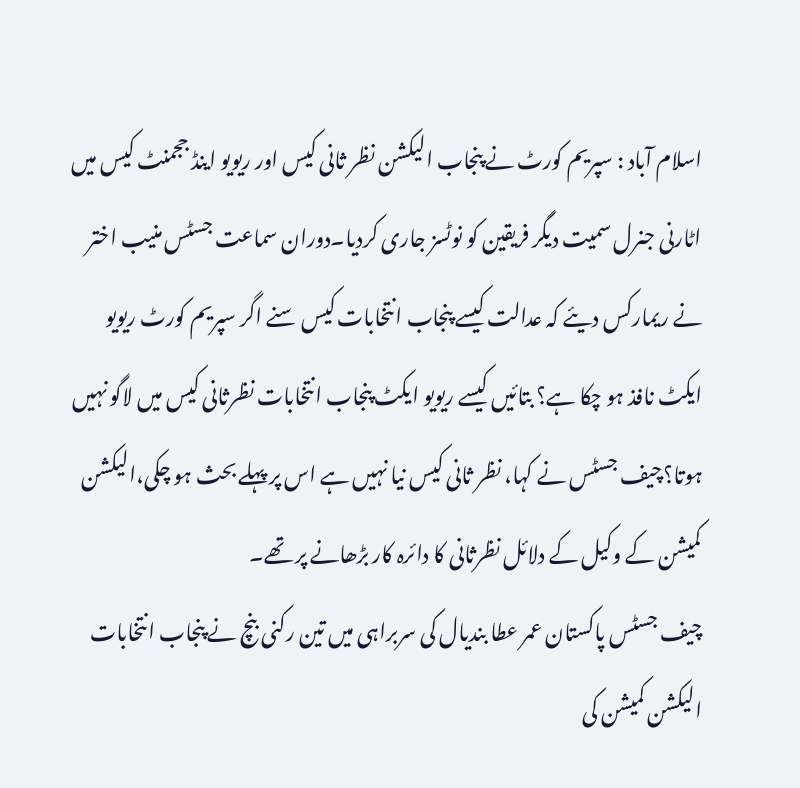اسلام آباد : سپریم کورٹ نے پنجاب الیکشن نظر ثانی کیس اور ریویو اینڈ ججمنٹ کیس میں اٹارنی جنرل سمیت دیگر فریقین کو نوٹسز جاری کردیا۔دوران سماعت جسٹس منیب اختر نے ریمارکس دیئے کہ عدالت کیسے پنجاب انتخابات کیس سنے اگر سپریم کورٹ ریویو ایکٹ نافذ ہو چکا ہے؟ بتائیں کیسے ریویو ایکٹ پنجاب انتخابات نظرثانی کیس میں لاگو نہیں ہوتا؟چیف جسٹس نے کہا، نظر ثانی کیس نیا نہیں ہے اس پر پہلے بحث ہو چکی،الیکشن کمیشن کے وکیل کے دلائل نظرثانی کا دائرہ کار بڑھانے پر تھے۔
چیف جسٹس پاکستان عمر عطا بندیال کی سربراہی میں تین رکنی بنچ نے پنجاب انتخابات الیکشن کمیشن کی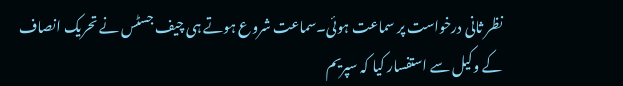نظر ثانی درخواست پر سماعت ہوئی۔سماعت شروع ہوتے ہی چیف جسٹس نے تحریک انصاف کے وکیل سے استفسار کیا کہ سپریم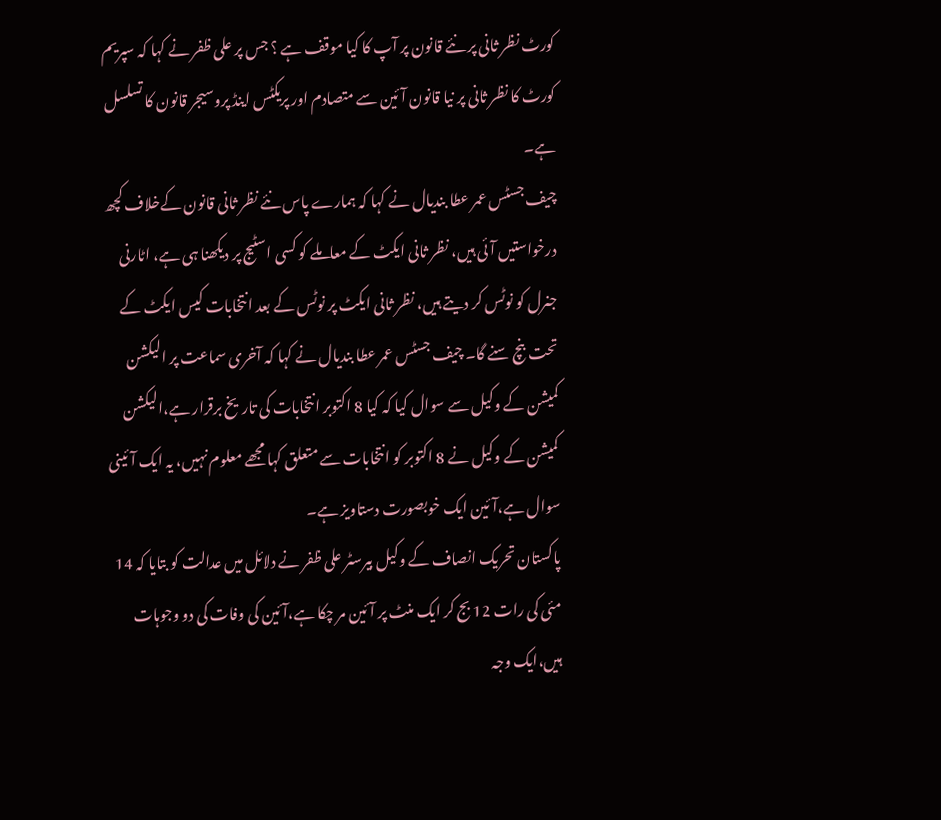کورٹ نظر ثانی پر نئے قانون پر آپ کا کیا موقف ہے ؟ جس پر علی ظفر نے کہا کہ سپریم کورٹ کا نظر ثانی پر نیا قانون آئین سے متصادم اور پریکٹس اینڈ پروسیجر قانون کا تسلسل ہے۔
چیف جسٹس عمر عطا بندیال نے کہا کہ ہمارے پاس نئے نظر ثانی قانون کےخلاف کچھ درخواستیں آئی ہیں، نظر ثانی ایکٹ کے معاملے کو کسی اسٹیج پر دیکھنا ہی ہے، اٹارنی جنرل کو نوٹس کر دیتے ہیں، نظر ثانی ایکٹ پر نوٹس کے بعد انتخابات کیس ایکٹ کے تحت بنچ سنے گا۔ چیف جسٹس عمر عطا بندیال نے کہا کہ آخری سماعت پر الیکشن کمیشن کے وکیل سے سوال کیا کہ کیا 8 اکتوبر انتخابات کی تاریخ برقرار ہے،الیکشن کمیشن کے وکیل نے 8 اکتوبر کو انتخابات سے متعلق کہا مجھے معلوم نہیں، یہ ایک آئینی سوال ہے،آئین ایک خوبصورت دستاویز ہے۔
پاکستان تحریک انصاف کے وکیل بیرسٹر علی ظفر نے دلائل میں عدالت کو بتایا کہ 14 مئی کی رات 12 بج کر ایک منٹ پر آئین مر چکا ہے،آئین کی وفات کی دو وجوہات ہیں،ایک وجہ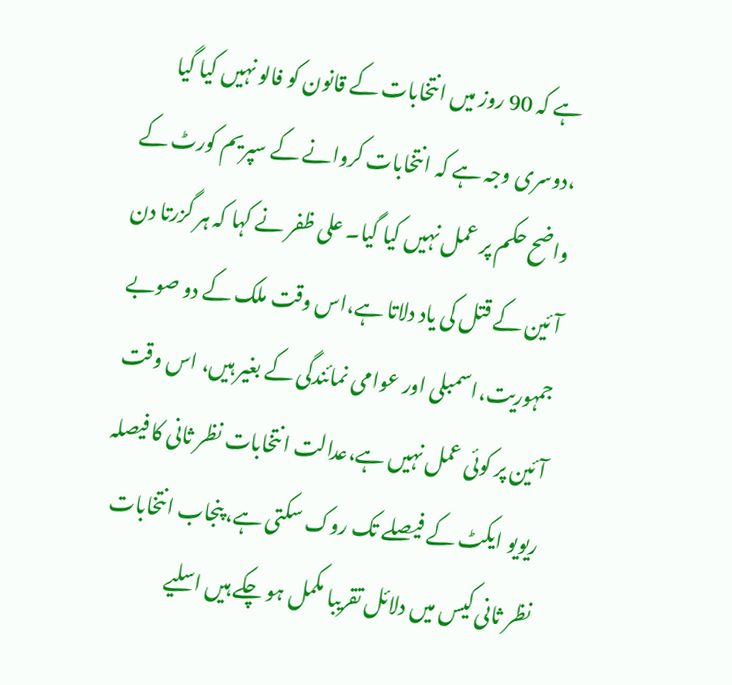ہے کہ 90 روز میں انتخابات کے قانون کو فالو نہیں کیا گیا ،دوسری وجہ ہے کہ انتخابات کروانے کے سپریم کورٹ کے واضح حکم پر عمل نہیں کیا گیا۔ علی ظفر نے کہا کہ ہر گزرتا دن آئین کے قتل کی یاد دلاتا ہے،اس وقت ملک کے دو صوبے جمہوریت،اسمبلی اور عوامی نمائندگی کے بغیر ہیں، اس وقت آئین پر کوئی عمل نہیں ہے،عدالت انتخابات نظر ثانی کا فیصلہ ریویو ایکٹ کے فیصلے تک روک سکتی ہے، پنجاب انتخابات نظر ثانی کیس میں دلائل تقریبا مکمل ہو چکے ہیں اسلیے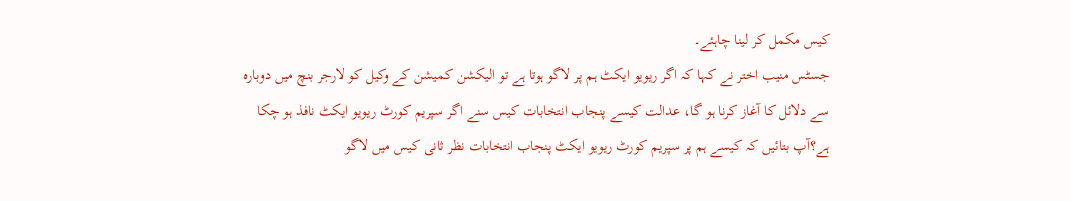کیس مکمل کر لینا چاہئے۔
جسٹس منیب اختر نے کہا کہ اگر ریویو ایکٹ ہم پر لاگو ہوتا ہے تو الیکشن کمیشن کے وکیل کو لارجر بنچ میں دوبارہ سے دلائل کا آغاز کرنا ہو گا، عدالت کیسے پنجاب انتخابات کیس سنے اگر سپریم کورٹ ریویو ایکٹ نافذ ہو چکا ہے؟آپ بتائیں کہ کیسے ہم پر سپریم کورٹ ریویو ایکٹ پنجاب انتخابات نظر ثانی کیس میں لاگو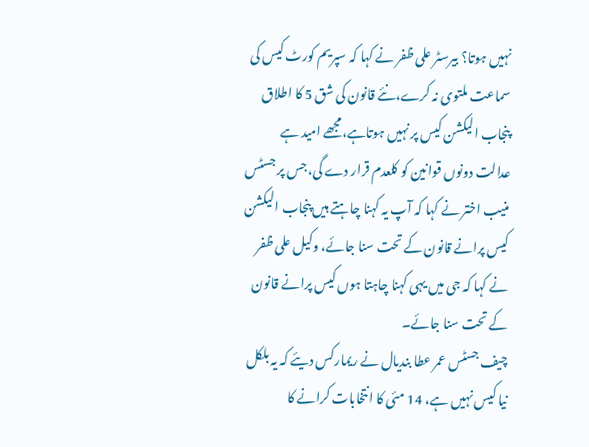نہیں ہوتا؟ بیرسٹر علی ظفر نے کہا کہ سپریم کورٹ کیس کی سماعت ملتوی نہ کرے،نئے قانون کی شق 5 کا اطلاق پنجاب الیکشن کیس پر نہیں ہوتاہے،مجھے امید ہے عدالت دونوں قوانین کو کلعدم قرار دے گی،جس پر جسٹس منیب اختر نے کہا کہ آپ یہ کہنا چاہتے ہیں پنجاب الیکشن کیس پرانے قانون کے تحت سنا جائے، وکیل علی ظفر نے کہا کہ جی میں یہی کہنا چاہتا ہوں کیس پرانے قانون کے تحت سنا جائے۔
چیف جسٹس عمر عطا بندیال نے ریمارکس دیئے کہ یہ بلکل نیا کیس نہیں ہے، 14 مئی کا انتخابات کرانے کا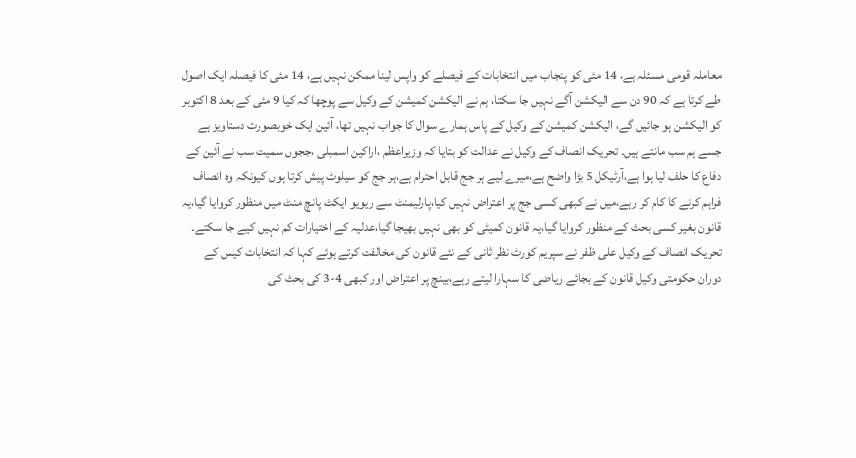معاملہ قومی مسئلہ ہے، 14 مئی کو پنجاب میں انتخابات کے فیصلے کو واپس لینا ممکن نہیں ہے، 14 مئی کا فیصلہ ایک اصول طے کرتا ہے کہ 90 دن سے الیکشن آگے نہیں جا سکتا، ہم نے الیکشن کمیشن کے وکیل سے پوچھا کہ کیا 9 مئی کے بعد 8 اکتوبر کو الیکشن ہو جائیں گے، الیکشن کمیشن کے وکیل کے پاس ہمارے سوال کا جواب نہیں تھا، آئین ایک خوبصورت دستاویز ہے جسے ہم سب مانتے ہیں۔ تحریک انصاف کے وکیل نے عدالت کو بتایا کہ وزیراعظم ،اراکین اسمبلی ،ججوں سمیت سب نے آئین کے دفاع کا حلف لیا ہوا ہے،آرٹیکل 5 بڑا واضح ہے،میرے لیے ہر جج قابل احترام ہے،ہر جج کو سیلوٹ پیش کرتا ہوں کیونکہ وہ انصاف فراہم کرنے کا کام کر رہے،میں نے کبھی کسی جج پر اعتراض نہیں کیا،پارلیمنٹ سے ریویو ایکٹ پانچ منٹ میں منظور کروایا گیا،یہ قانون بغیر کسی بحث کے منظور کروایا گیا،یہ قانون کمیٹی کو بھی نہیں بھیجا گیا،عدلیہ کے اختیارات کم نہیں کیے جا سکتے۔
تحریک انصاف کے وکیل علی ظفر نے سپریم کورٹ نظر ثانی کے نئے قانون کی مخالفت کرتے ہوئے کہا کہ انتخابات کیس کے دوران حکومتی وکیل قانون کے بجائے ریاضی کا سہارا لیتے رہے،بینچ پر اعتراض اور کبھی 4-3 کی بحث کی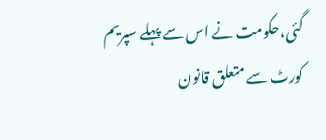گئی،حکومت نے اس سے پہلے سپریم کورٹ سے متعلق قانون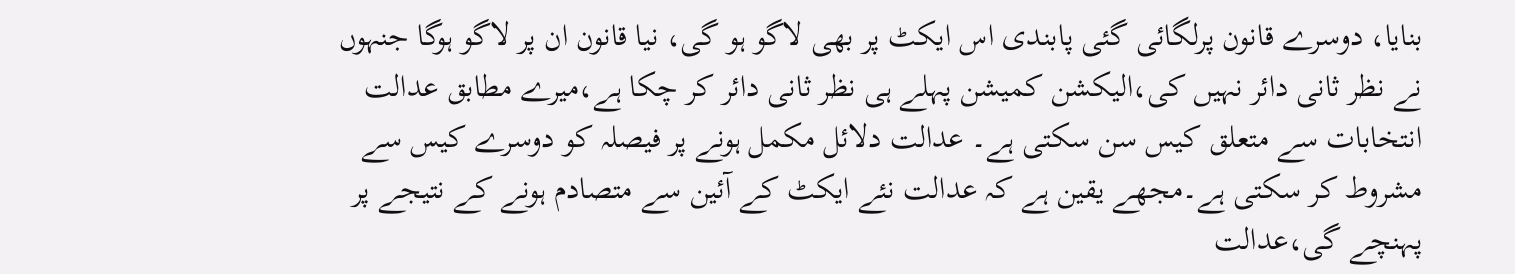بنایا، دوسرے قانون پرلگائی گئی پابندی اس ایکٹ پر بھی لاگو ہو گی، نیا قانون ان پر لاگو ہوگا جنہوں نے نظر ثانی دائر نہیں کی،الیکشن کمیشن پہلے ہی نظر ثانی دائر کر چکا ہے،میرے مطابق عدالت انتخابات سے متعلق کیس سن سکتی ہے۔ عدالت دلائل مکمل ہونے پر فیصلہ کو دوسرے کیس سے مشروط کر سکتی ہے۔مجھے یقین ہے کہ عدالت نئے ایکٹ کے آئین سے متصادم ہونے کے نتیجے پر پہنچے گی،عدالت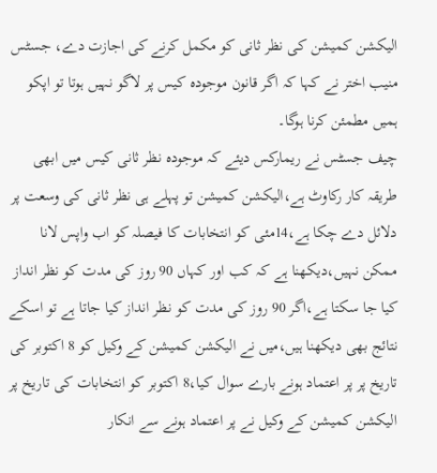الیکشن کمیشن کی نظر ثانی کو مکمل کرنے کی اجازت دے، جسٹس منیب اختر نے کہا کہ اگر قانون موجودہ کیس پر لاگو نہیں ہوتا تو اپکو ہمیں مطمئن کرنا ہوگا۔
چیف جسٹس نے ریمارکس دیئے کہ موجودہ نظر ثانی کیس میں ابھی طریقہ کار رکاوٹ ہے،الیکشن کمیشن تو پہلے ہی نظر ثانی کی وسعت پر دلائل دے چکا ہے،14مئی کو انتخابات کا فیصلہ کو اب واپس لانا ممکن نہیں،دیکھنا ہے کہ کب اور کہاں 90 روز کی مدت کو نظر انداز کیا جا سکتا ہے،اگر 90 روز کی مدت کو نظر انداز کیا جاتا ہے تو اسکے نتائج بھی دیکھنا ہیں،میں نے الیکشن کمیشن کے وکیل کو 8 اکتوبر کی تاریخ پر پر اعتماد ہونے بارے سوال کیا،8 اکتوبر کو انتخابات کی تاریخ پر الیکشن کمیشن کے وکیل نے پر اعتماد ہونے سے انکار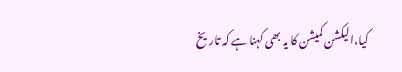کیا،الیکشن کمیشن کا یہ بھی کہنا ہے کہ تاریخ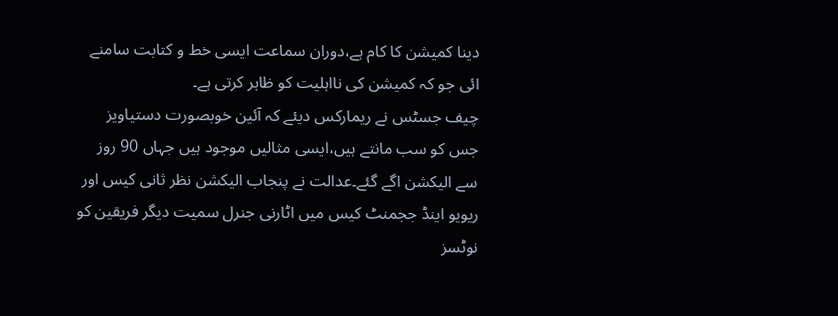دینا کمیشن کا کام ہے،دوران سماعت ایسی خط و کتابت سامنے ائی جو کہ کمیشن کی نااہلیت کو ظاہر کرتی ہے۔
چیف جسٹس نے ریمارکس دیئے کہ آئین خوبصورت دستیاویز جس کو سب مانتے ہیں،ایسی مثالیں موجود ہیں جہاں 90 روز سے الیکشن اگے گئے۔عدالت نے پنجاب الیکشن نظر ثانی کیس اور ریویو اینڈ ججمنٹ کیس میں اٹارنی جنرل سمیت دیگر فریقین کو نوٹسز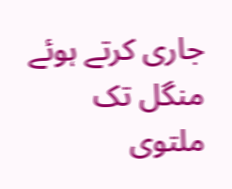جاری کرتے ہوئے منگل تک ملتوی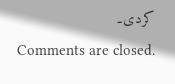کردی۔
Comments are closed.